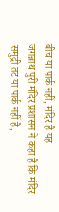बीच या पार्क नहीं, मंदिर है यह
जगन्नाथ पुरी मंदिर प्रशासन ने कहा है कि मंदिर समुद्री तट या पार्क नहीं है,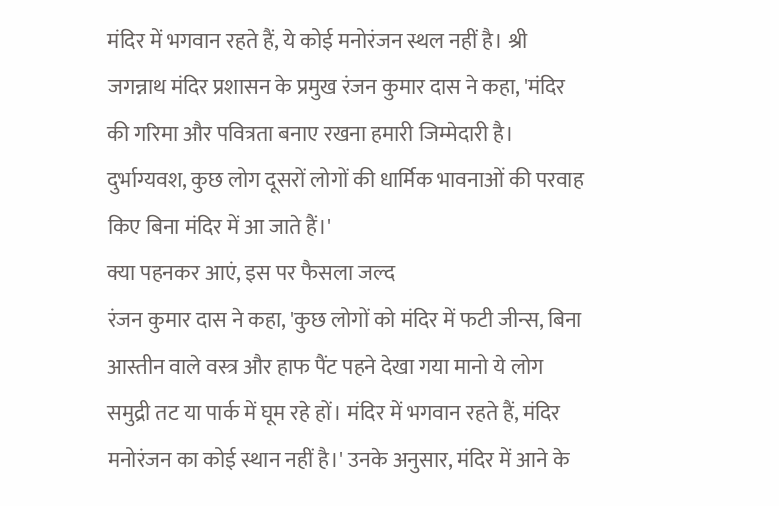मंदिर में भगवान रहते हैं, ये कोई मनोरंजन स्थल नहीं है। श्री जगन्नाथ मंदिर प्रशासन के प्रमुख रंजन कुमार दास ने कहा, 'मंदिर की गरिमा और पवित्रता बनाए रखना हमारी जिम्मेदारी है। दुर्भाग्यवश, कुछ लोग दूसरों लोगों की धार्मिक भावनाओं की परवाह किए बिना मंदिर में आ जाते हैं।'
क्या पहनकर आएं, इस पर फैसला जल्द
रंजन कुमार दास ने कहा, 'कुछ लोगों को मंदिर में फटी जीन्स, बिना आस्तीन वाले वस्त्र और हाफ पैंट पहने देखा गया मानो ये लोग समुद्री तट या पार्क में घूम रहे हों। मंदिर में भगवान रहते हैं, मंदिर मनोरंजन का कोई स्थान नहीं है।' उनके अनुसार, मंदिर में आने के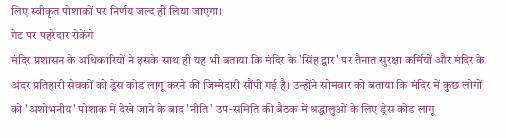लिए स्वीकृत पोशाकों पर निर्णय जल्द ही लिया जाएगा।
गेट पर पहरेदार रोकेंगे
मंदिर प्रशासन के अधिकारियों ने इसके साथ ही यह भी बताया कि मंदिर के 'सिंह द्वार' पर तैनात सुरक्षा कर्मियों और मंदिर के अंदर प्रतिहारी सेवकों को ड्रेस कोड लागू करने की जिम्मेदारी सौंपी गई है। उन्होंने सोमवार को बताया कि मंदिर में कुछ लोगों को 'अशोभनीय' पोशाक में देखे जाने के बाद 'नीति' उप-समिति की बैठक में श्रद्धालुओं के लिए ड्रेस कोड लागू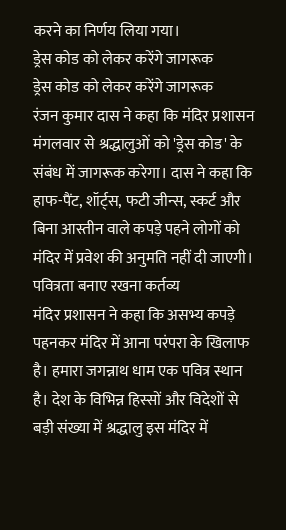करने का निर्णय लिया गया।
ड्रेस कोड को लेकर करेंगे जागरूक
ड्रेस कोड को लेकर करेंगे जागरूक
रंजन कुमार दास ने कहा कि मंदिर प्रशासन मंगलवार से श्रद्धालुओं को 'ड्रेस कोड' के संबंध में जागरूक करेगा। दास ने कहा कि हाफ-पैंट, शॉर्ट्स, फटी जीन्स, स्कर्ट और बिना आस्तीन वाले कपड़े पहने लोगों को मंदिर में प्रवेश की अनुमति नहीं दी जाएगी।
पवित्रता बनाए रखना कर्तव्य
मंदिर प्रशासन ने कहा कि असभ्य कपड़े पहनकर मंदिर में आना परंपरा के खिलाफ है। हमारा जगन्नाथ धाम एक पवित्र स्थान है। देश के विभिन्न हिस्सों और विदेशों से बड़ी संख्या में श्रद्धालु इस मंदिर में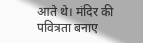आते थे। मंदिर की पवित्रता बनाए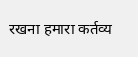रखना हमारा कर्तव्य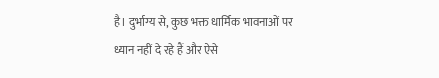है। दुर्भाग्य से, कुछ भक्त धार्मिक भावनाओं पर ध्यान नहीं दे रहे हैं और ऐसे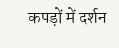कपड़ों में दर्शन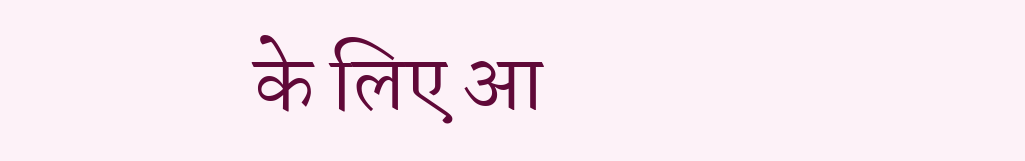के लिए आ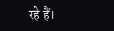रहे हैं।